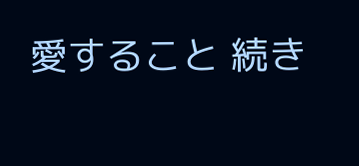愛すること 続き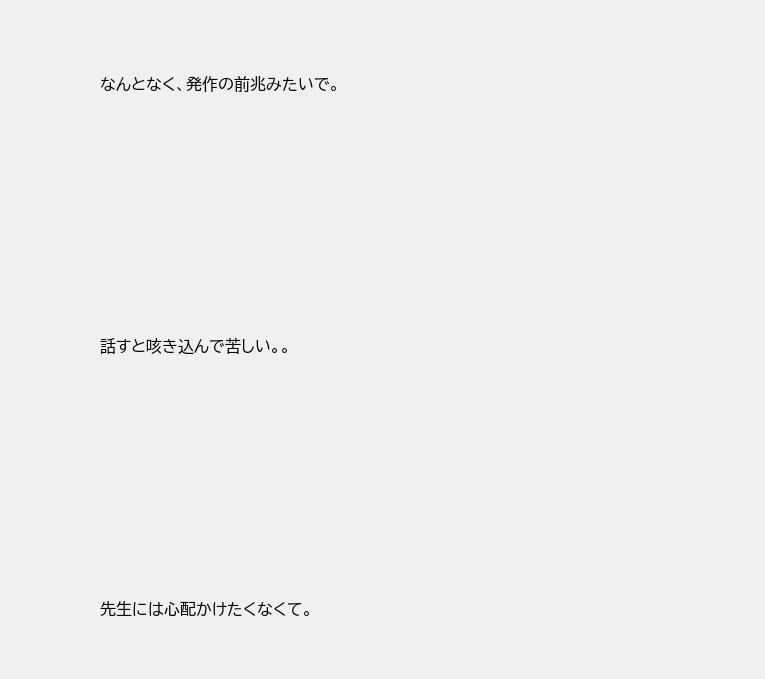なんとなく、発作の前兆みたいで。








話すと咳き込んで苦しい。。








先生には心配かけたくなくて。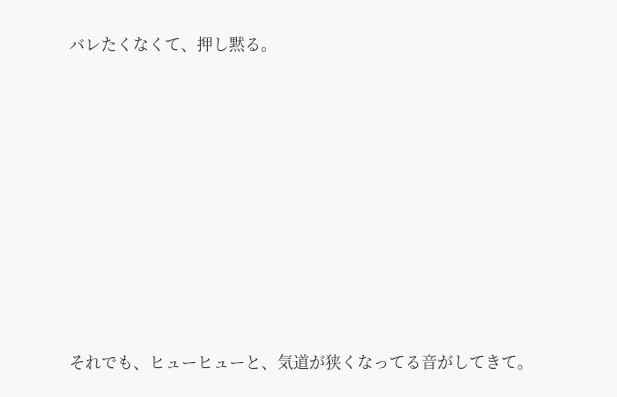バレたくなくて、押し黙る。









それでも、ヒューヒューと、気道が狭くなってる音がしてきて。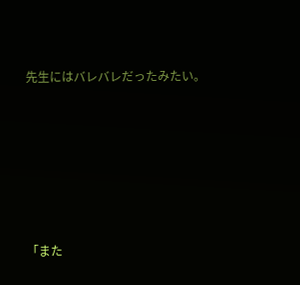先生にはバレバレだったみたい。









「また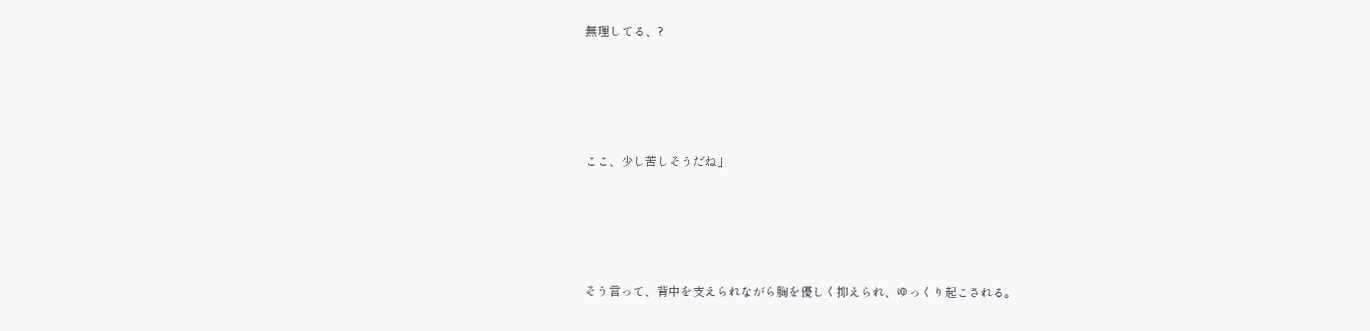無理してる、?






ここ、少し苦しそうだね」






そう言って、背中を支えられながら胸を優しく抑えられ、ゆっくり起こされる。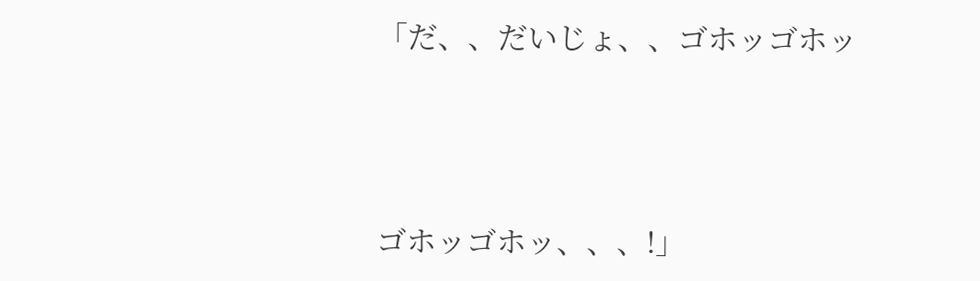「だ、、だいじょ、、ゴホッゴホッ



ゴホッゴホッ、、、!」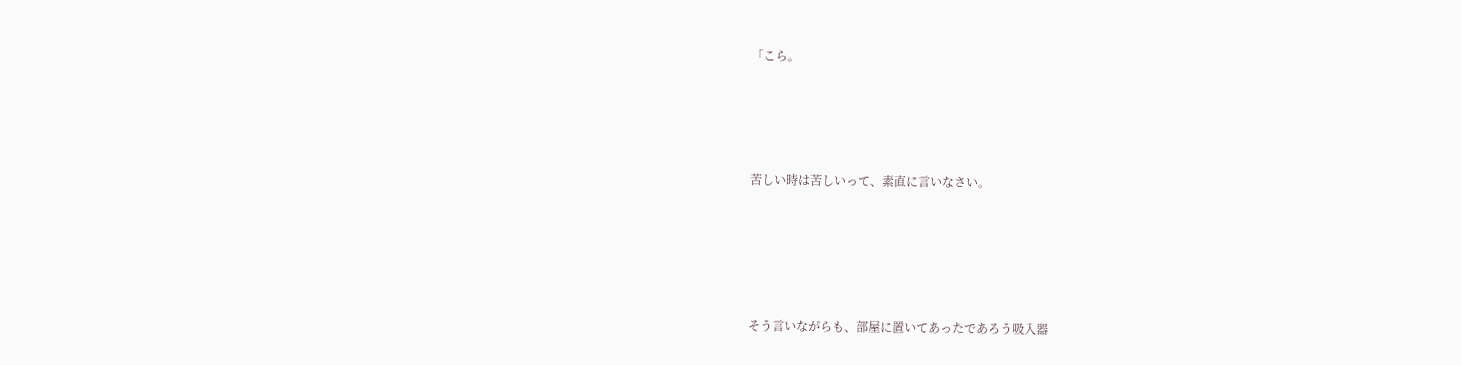「こら。





苦しい時は苦しいって、素直に言いなさい。






そう言いながらも、部屋に置いてあったであろう吸入器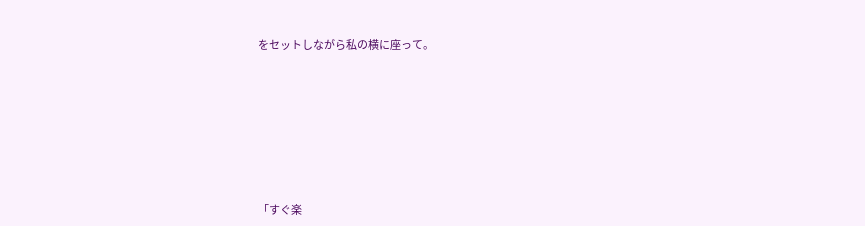をセットしながら私の横に座って。










「すぐ楽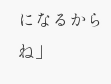になるからね」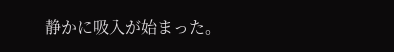静かに吸入が始まった。